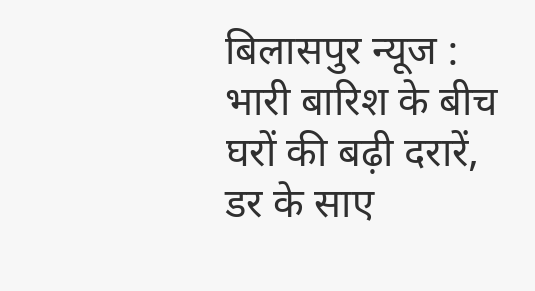बिलासपुर न्यूज : भारी बारिश के बीच घरों की बढ़ी दरारें, डर के साए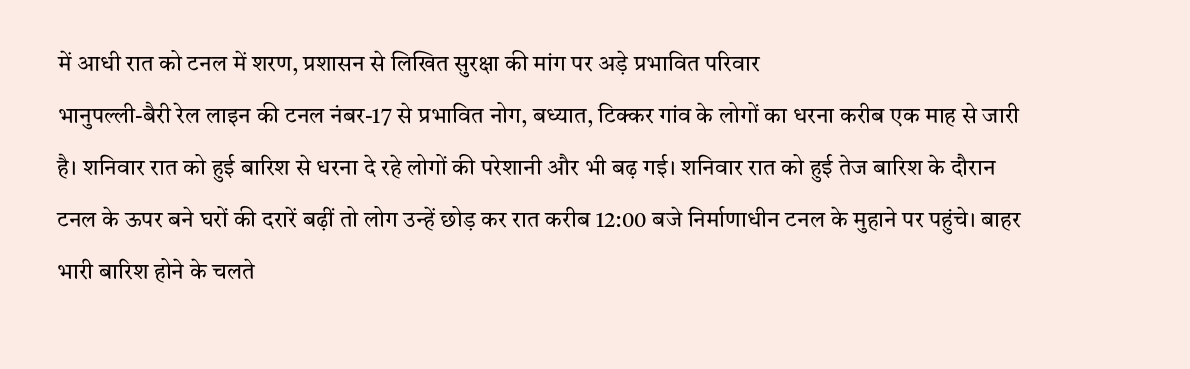में आधी रात को टनल में शरण, प्रशासन से लिखित सुरक्षा की मांग पर अड़े प्रभावित परिवार
भानुपल्ली-बैरी रेल लाइन की टनल नंबर-17 से प्रभावित नोग, बध्यात, टिक्कर गांव के लोगों का धरना करीब एक माह से जारी है। शनिवार रात को हुई बारिश से धरना दे रहे लोगों की परेशानी और भी बढ़ गई। शनिवार रात को हुई तेज बारिश के दौरान टनल के ऊपर बने घरों की दरारें बढ़ीं तो लोग उन्हें छोड़ कर रात करीब 12:00 बजे निर्माणाधीन टनल के मुहाने पर पहुंचे। बाहर भारी बारिश होने के चलते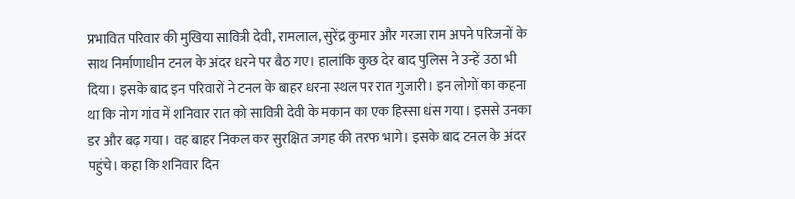प्रभावित परिवार की मुखिया सावित्री देवी, रामलाल, सुरेंद्र कुमार और गरजा राम अपने परिजनों के साथ निर्माणाधीन टनल के अंदर धरने पर बैठ गए। हालांकि कुछ देर बाद पुलिस ने उन्हें उठा भी दिया। इसके बाद इन परिवारों ने टनल के बाहर धरना स्थल पर रात गुजारी। इन लोगों का कहना था कि नोग गांव में शनिवार रात को सावित्री देवी के मकान का एक हिस्सा धंस गया। इससे उनका डर और बढ़ गया। वह बाहर निकल कर सुरक्षित जगह की तरफ भागे। इसके बाद टनल के अंदर पहुंचे। कहा कि शनिवार दिन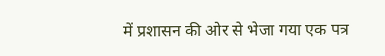में प्रशासन की ओर से भेजा गया एक पत्र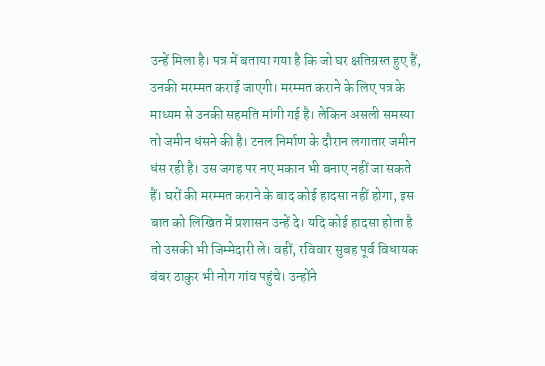उन्हें मिला है। पत्र में बताया गया है कि जो घर क्षतिग्रस्त हुए हैं, उनकी मरम्मत कराई जाएगी। मरम्मत कराने के लिए पत्र के माध्यम से उनकी सहमति मांगी गई है। लेकिन असली समस्या तो जमीन धंसने की है। टनल निर्माण के दौरान लगातार जमीन धंस रही है। उस जगह पर नए मकान भी बनाए नहीं जा सकते हैं। घरों की मरम्मत कराने के बाद कोई हादसा नहीं होगा, इस बात को लिखित में प्रशासन उन्हें दे। यदि कोई हादसा होता है तो उसकी भी जिम्मेदारी ले। वहीं, रविवार सुबह पूर्व विधायक बंबर ठाकुर भी नोग गांव पहुंचे। उन्होंने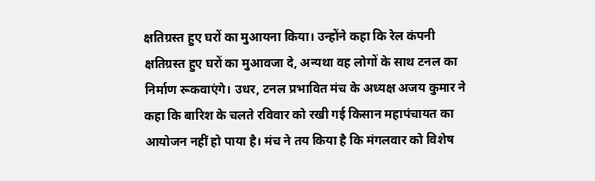क्षतिग्रस्त हुए घरों का मुआयना किया। उन्होंने कहा कि रेल कंपनी क्षतिग्रस्त हुए घरों का मुआवजा दे, अन्यथा वह लोगों के साथ टनल का निर्माण रूकवाएंगे। उधर, टनल प्रभावित मंच के अध्यक्ष अजय कुमार ने कहा कि बारिश के चलते रविवार को रखी गई किसान महापंचायत का आयोजन नहीं हो पाया है। मंच ने तय किया है कि मंगलवार को विशेष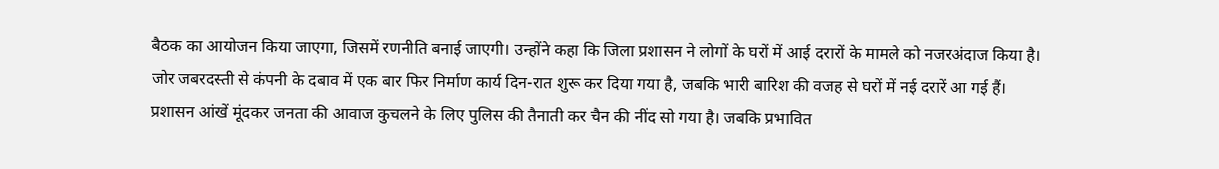बैठक का आयोजन किया जाएगा, जिसमें रणनीति बनाई जाएगी। उन्होंने कहा कि जिला प्रशासन ने लोगों के घरों में आई दरारों के मामले को नजरअंदाज किया है। जोर जबरदस्ती से कंपनी के दबाव में एक बार फिर निर्माण कार्य दिन-रात शुरू कर दिया गया है, जबकि भारी बारिश की वजह से घरों में नई दरारें आ गई हैं। प्रशासन आंखें मूंदकर जनता की आवाज कुचलने के लिए पुलिस की तैनाती कर चैन की नींद सो गया है। जबकि प्रभावित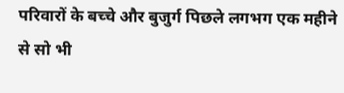परिवारों के बच्चे और बुजुर्ग पिछले लगभग एक महीने से सो भी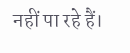नहीं पा रहे हैं।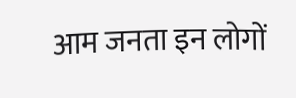आम जनता इन लोगों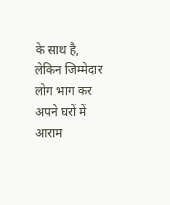के साथ है, लेकिन जिम्मेदार लोग भाग कर अपने घरों में आराम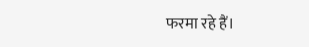फरमा रहे हैं।